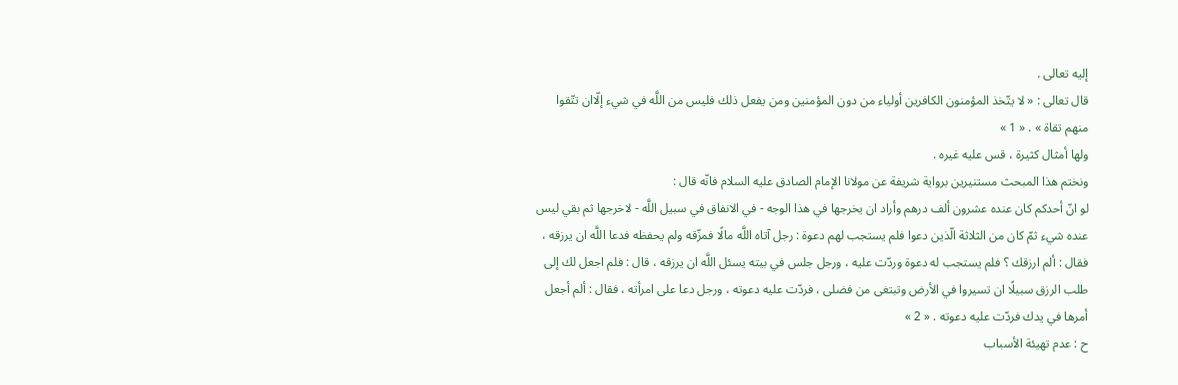إليه تعالى .
قال تعالى : « لا يتّخذ المؤمنون الكافرين أولياء من دون المؤمنين ومن يفعل ذلك فليس من اللَّه في شيء إلّاان تتّقوا منهم تقاة » . « 1 »
ولها أمثال كثيرة ، قس عليه غيره .
ونختم هذا المبحث مستنيرين برواية شريفة عن مولانا الإمام الصادق عليه السلام فانّه قال :
لو انّ أحدكم كان عنده عشرون ألف درهم وأراد ان يخرجها في هذا الوجه - في الانفاق في سبيل اللَّه - لاخرجها ثم بقي ليس عنده شيء ثمّ كان من الثلاثة الّذين دعوا فلم يستجب لهم دعوة : رجل آتاه اللَّه مالًا فمزّقه ولم يحفظه فدعا اللَّه ان يرزقه ، فقال : ألم ارزقك ؟ فلم يستجب له دعوة وردّت عليه ، ورجل جلس في بيته يسئل اللَّه ان يرزقه ، قال : فلم اجعل لك إلى طلب الرزق سبيلًا ان تسيروا في الأرض وتبتغى من فضلى ، فردّت عليه دعوته ، ورجل دعا على امرأته ، فقال : ألم أجعل أمرها في يدك فردّت عليه دعوته . « 2 »
ح : عدم تهيئة الأسباب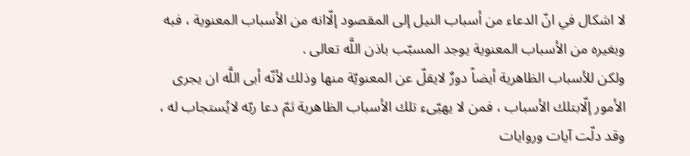لا اشكال في انّ الدعاء من أسباب النيل إلى المقصود إلّاانه من الأسباب المعنوية ، فبه وبغيره من الأسباب المعنوية يوجد المسبّب باذن اللَّه تعالى .
ولكن للأسباب الظاهرية أيضاً دورٌ لايقلّ عن المعنويّة منها وذلك لأنّه أبى اللَّه ان يجرى الأمور إلّابتلك الأسباب ، فمن لا يهيّىء تلك الأسباب الظاهرية ثمّ دعا ربّه لايُستجاب له ، وقد دلّت آيات وروايات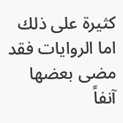كثيرة على ذلك اما الروايات فقد مضى بعضها آنفاً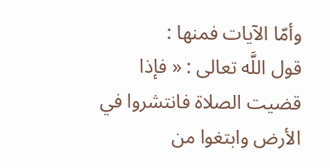وأمّا الآيات فمنها :
قول اللَّه تعالى : « فإذا قضيت الصلاة فانتشروا في الأرض وابتغوا من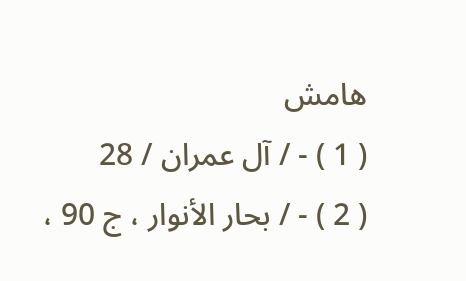هامش
( 1 ) - / آل عمران / 28
( 2 ) - / بحار الأنوار ، ج 90 ،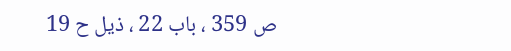ص 359 ، باب 22 ، ذيل ح 19